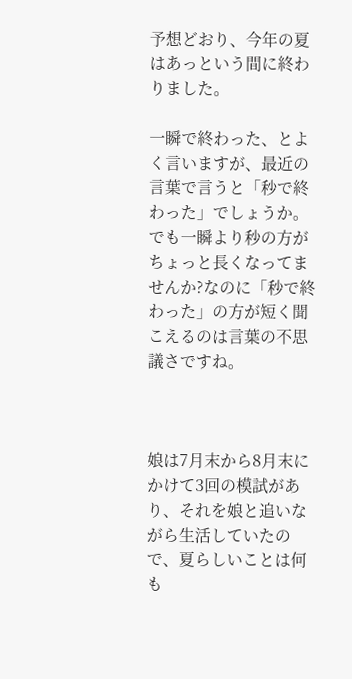予想どおり、今年の夏はあっという間に終わりました。

一瞬で終わった、とよく言いますが、最近の言葉で言うと「秒で終わった」でしょうか。でも一瞬より秒の方がちょっと長くなってませんか?なのに「秒で終わった」の方が短く聞こえるのは言葉の不思議さですね。



娘は7月末から8月末にかけて3回の模試があり、それを娘と追いながら生活していたので、夏らしいことは何も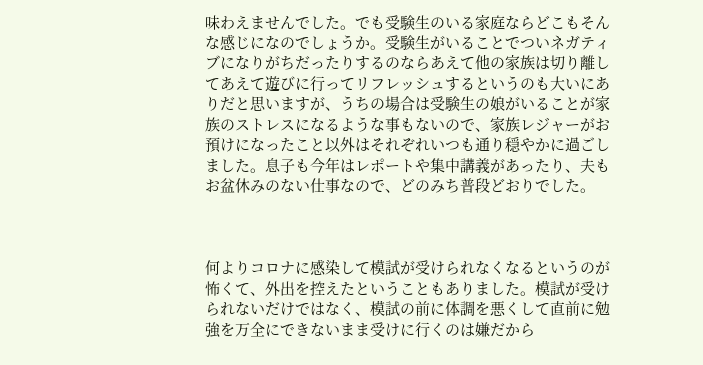味わえませんでした。でも受験生のいる家庭ならどこもそんな感じになのでしょうか。受験生がいることでついネガティブになりがちだったりするのならあえて他の家族は切り離してあえて遊びに行ってリフレッシュするというのも大いにありだと思いますが、うちの場合は受験生の娘がいることが家族のストレスになるような事もないので、家族レジャーがお預けになったこと以外はそれぞれいつも通り穏やかに過ごしました。息子も今年はレポートや集中講義があったり、夫もお盆休みのない仕事なので、どのみち普段どおりでした。



何よりコロナに感染して模試が受けられなくなるというのが怖くて、外出を控えたということもありました。模試が受けられないだけではなく、模試の前に体調を悪くして直前に勉強を万全にできないまま受けに行くのは嫌だから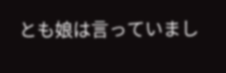とも娘は言っていまし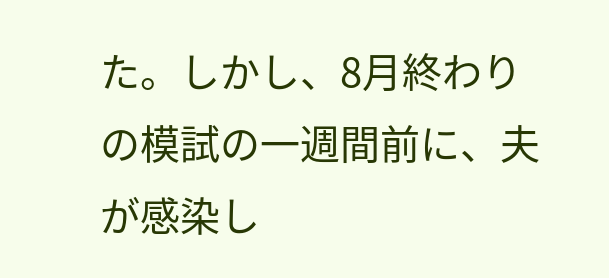た。しかし、8月終わりの模試の一週間前に、夫が感染し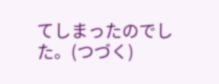てしまったのでした。(つづく)